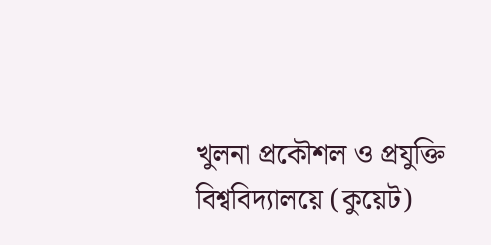খুলনা প্রকৌশল ও প্রযুক্তি বিশ্ববিদ্যালয়ে (কুয়েট)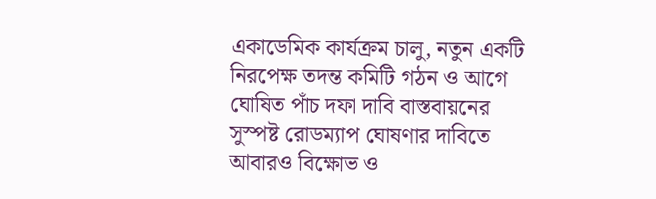একাডেমিক কার্যক্রম চালু, নতুন একটি নিরপেক্ষ তদন্ত কমিটি গঠন ও আগে ঘোষিত পাঁচ দফা দাবি বাস্তবায়নের সুস্পষ্ট রোডম্যাপ ঘোষণার দাবিতে আবারও বিক্ষোভ ও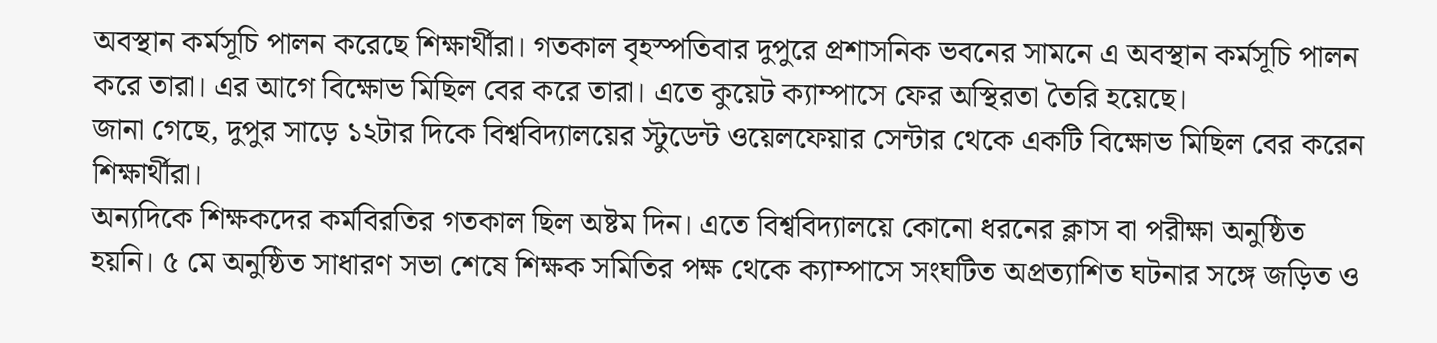অবস্থান কর্মসূচি পালন করেছে শিক্ষার্থীরা। গতকাল বৃহস্পতিবার দুপুরে প্রশাসনিক ভবনের সামনে এ অবস্থান কর্মসূচি পালন করে তারা। এর আগে বিক্ষোভ মিছিল বের করে তারা। এতে কুয়েট ক্যাম্পাসে ফের অস্থিরতা তৈরি হয়েছে।
জানা গেছে, দুপুর সাড়ে ১২টার দিকে বিশ্ববিদ্যালয়ের স্টুডেন্ট ওয়েলফেয়ার সেন্টার থেকে একটি বিক্ষোভ মিছিল বের করেন শিক্ষার্থীরা।
অন্যদিকে শিক্ষকদের কর্মবিরতির গতকাল ছিল অষ্টম দিন। এতে বিশ্ববিদ্যালয়ে কোনো ধরনের ক্লাস বা পরীক্ষা অনুষ্ঠিত হয়নি। ৫ মে অনুষ্ঠিত সাধারণ সভা শেষে শিক্ষক সমিতির পক্ষ থেকে ক্যাম্পাসে সংঘটিত অপ্রত্যাশিত ঘটনার সঙ্গে জড়িত ও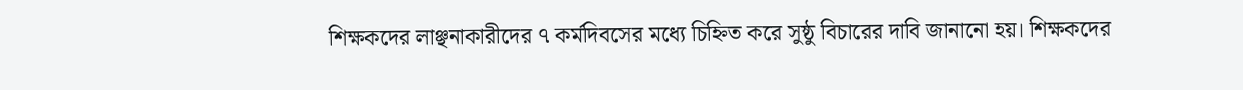শিক্ষকদের লাঞ্ছনাকারীদের ৭ কর্মদিবসের মধ্যে চিহ্নিত করে সুষ্ঠু বিচারের দাবি জানানো হয়। শিক্ষকদের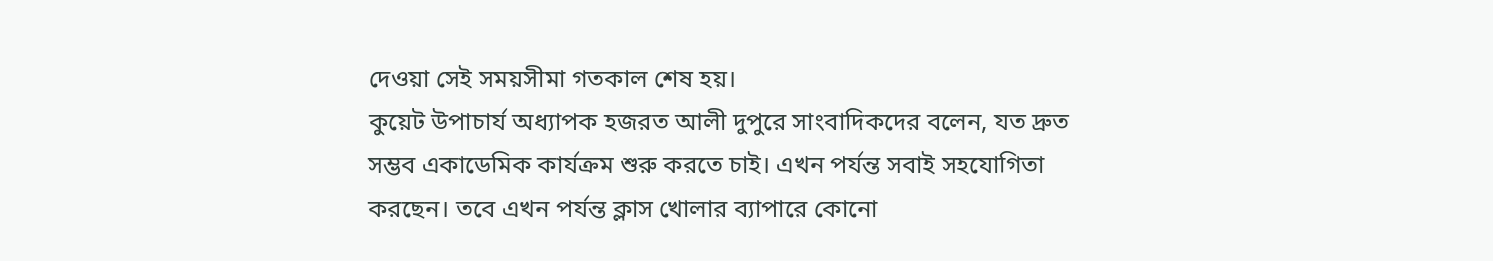দেওয়া সেই সময়সীমা গতকাল শেষ হয়।
কুয়েট উপাচার্য অধ্যাপক হজরত আলী দুপুরে সাংবাদিকদের বলেন, যত দ্রুত সম্ভব একাডেমিক কার্যক্রম শুরু করতে চাই। এখন পর্যন্ত সবাই সহযোগিতা করছেন। তবে এখন পর্যন্ত ক্লাস খোলার ব্যাপারে কোনো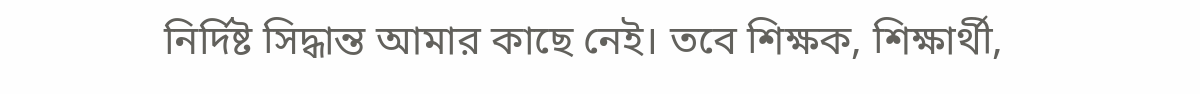নির্দিষ্ট সিদ্ধান্ত আমার কাছে নেই। তবে শিক্ষক, শিক্ষার্থী,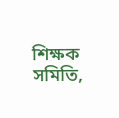শিক্ষক সমিতি,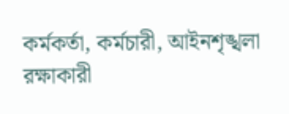কর্মকর্তা, কর্মচারী, আইনশৃঙ্খলা রক্ষাকারী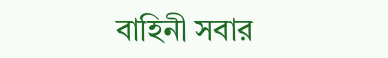বাহিনী সবার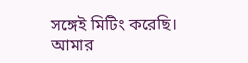সঙ্গেই মিটিং করেছি। আমার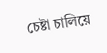চেষ্টা চালিয়ে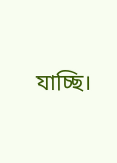যাচ্ছি।